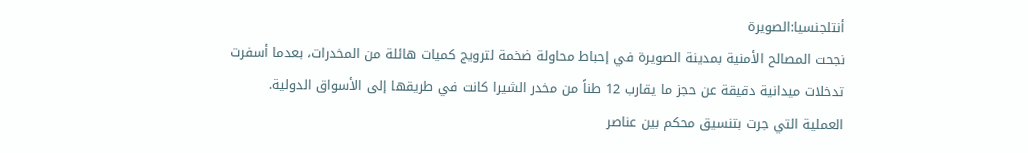أنتلجنسيا:الصويرة
نجحت المصالح الأمنية بمدينة الصويرة في إحباط محاولة ضخمة لترويج كميات هائلة من المخدرات، بعدما أسفرت تدخلات ميدانية دقيقة عن حجز ما يقارب 12 طناً من مخدر الشيرا كانت في طريقها إلى الأسواق الدولية.
العملية التي جرت بتنسيق محكم بين عناصر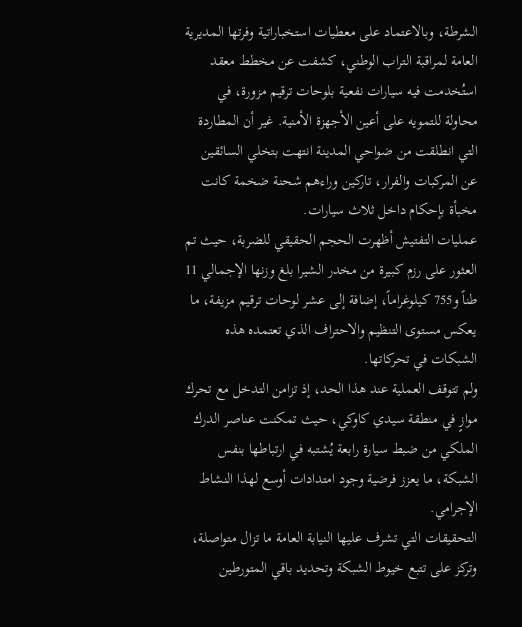الشرطة، وبالاعتماد على معطيات استخباراتية وفرتها المديرية العامة لمراقبة التراب الوطني، كشفت عن مخطط معقد استُخدمت فيه سيارات نفعية بلوحات ترقيم مزورة، في محاولة للتمويه على أعين الأجهزة الأمنية. غير أن المطاردة التي انطلقت من ضواحي المدينة انتهت بتخلي السائقين عن المركبات والفرار، تاركين وراءهم شحنة ضخمة كانت مخبأة بإحكام داخل ثلاث سيارات.
عمليات التفتيش أظهرت الحجم الحقيقي للضربة، حيث تم العثور على رزم كبيرة من مخدر الشيرا بلغ وزنها الإجمالي 11 طناً و755 كيلوغراماً، إضافة إلى عشر لوحات ترقيم مزيفة، ما يعكس مستوى التنظيم والاحتراف الذي تعتمده هذه الشبكات في تحركاتها.
ولم تتوقف العملية عند هذا الحد، إذ تزامن التدخل مع تحرك موازٍ في منطقة سيدي كاوكي، حيث تمكنت عناصر الدرك الملكي من ضبط سيارة رابعة يُشتبه في ارتباطها بنفس الشبكة، ما يعزز فرضية وجود امتدادات أوسع لهذا النشاط الإجرامي.
التحقيقات التي تشرف عليها النيابة العامة ما تزال متواصلة، وتركز على تتبع خيوط الشبكة وتحديد باقي المتورطين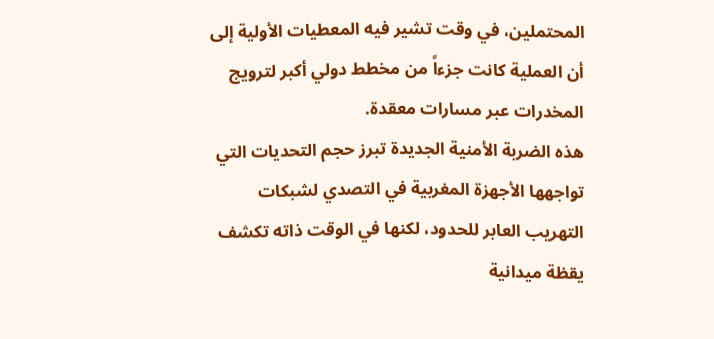المحتملين، في وقت تشير فيه المعطيات الأولية إلى أن العملية كانت جزءاً من مخطط دولي أكبر لترويج المخدرات عبر مسارات معقدة.
هذه الضربة الأمنية الجديدة تبرز حجم التحديات التي تواجهها الأجهزة المغربية في التصدي لشبكات التهريب العابر للحدود، لكنها في الوقت ذاته تكشف يقظة ميدانية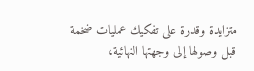متزايدة وقدرة على تفكيك عمليات ضخمة قبل وصولها إلى وجهتها النهائية،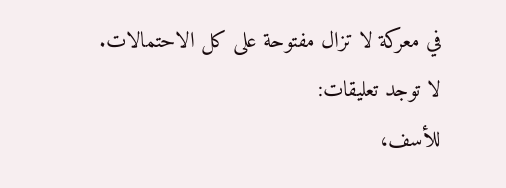في معركة لا تزال مفتوحة على كل الاحتمالات.
لا توجد تعليقات:
للأسف،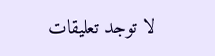لا توجد تعليقات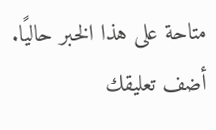متاحة على هذا الخبر حاليًا.
أضف تعليقك